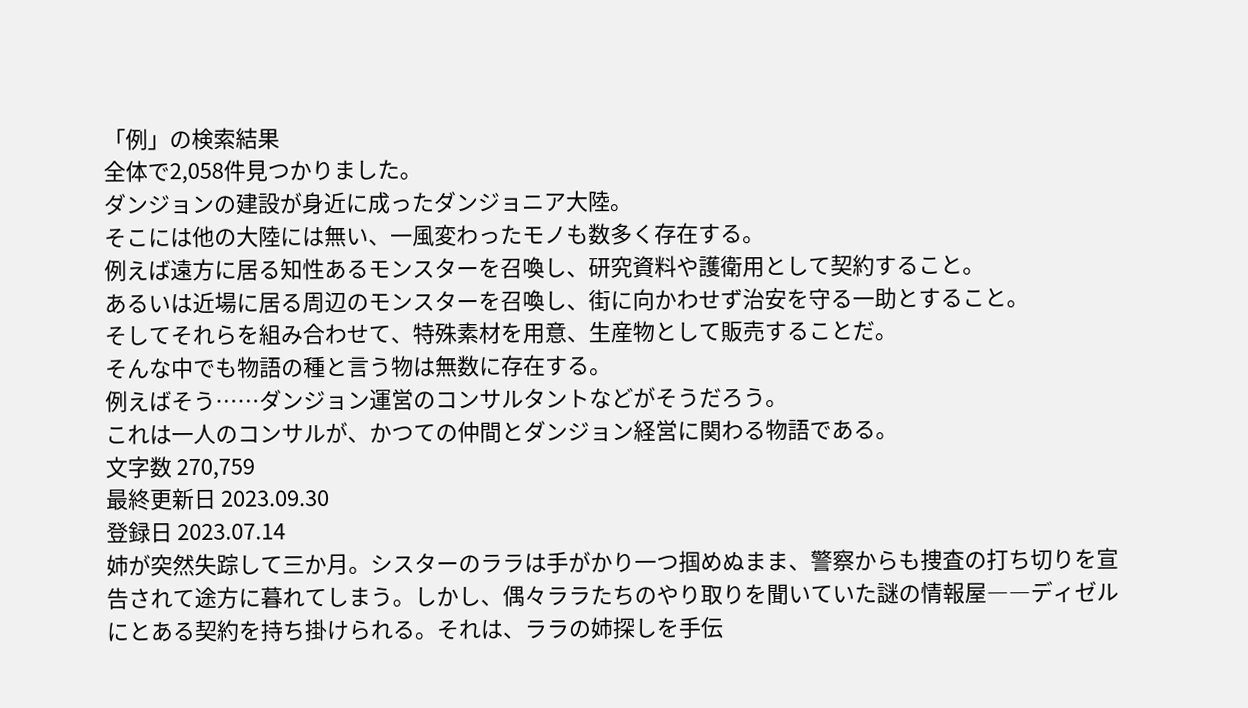「例」の検索結果
全体で2,058件見つかりました。
ダンジョンの建設が身近に成ったダンジョニア大陸。
そこには他の大陸には無い、一風変わったモノも数多く存在する。
例えば遠方に居る知性あるモンスターを召喚し、研究資料や護衛用として契約すること。
あるいは近場に居る周辺のモンスターを召喚し、街に向かわせず治安を守る一助とすること。
そしてそれらを組み合わせて、特殊素材を用意、生産物として販売することだ。
そんな中でも物語の種と言う物は無数に存在する。
例えばそう……ダンジョン運営のコンサルタントなどがそうだろう。
これは一人のコンサルが、かつての仲間とダンジョン経営に関わる物語である。
文字数 270,759
最終更新日 2023.09.30
登録日 2023.07.14
姉が突然失踪して三か月。シスターのララは手がかり一つ掴めぬまま、警察からも捜査の打ち切りを宣告されて途方に暮れてしまう。しかし、偶々ララたちのやり取りを聞いていた謎の情報屋――ディゼルにとある契約を持ち掛けられる。それは、ララの姉探しを手伝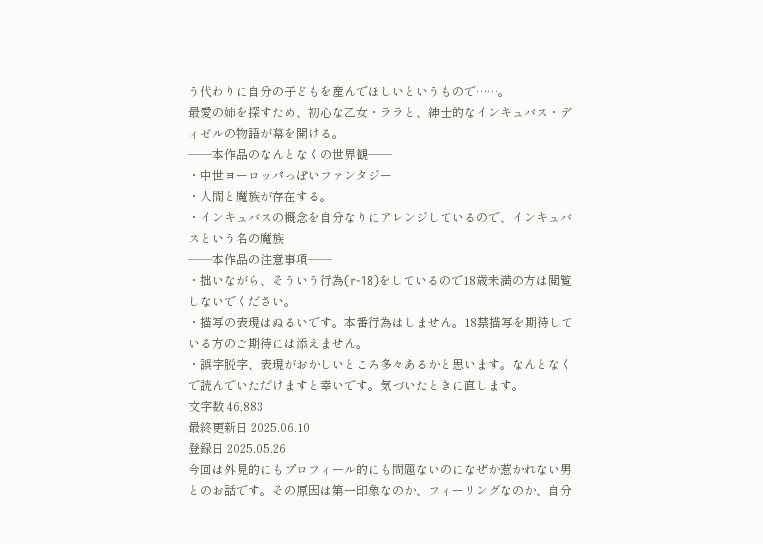う代わりに自分の子どもを産んでほしいというもので……。
最愛の姉を探すため、初心な乙女・ララと、紳士的なインキュバス・ディゼルの物語が幕を開ける。
――本作品のなんとなくの世界観――
・中世ヨーロッパっぽいファンタジー
・人間と魔族が存在する。
・インキュバスの概念を自分なりにアレンジしているので、インキュバスという名の魔族
――本作品の注意事項――
・拙いながら、そういう行為(r-18)をしているので18歳未満の方は閲覧しないでください。
・描写の表現はぬるいです。本番行為はしません。18禁描写を期待している方のご期待には添えません。
・誤字脱字、表現がおかしいところ多々あるかと思います。なんとなくで読んでいただけますと幸いです。気づいたときに直します。
文字数 46,883
最終更新日 2025.06.10
登録日 2025.05.26
今回は外見的にもプロフィール的にも問題ないのになぜか惹かれない男とのお話です。その原因は第一印象なのか、フィーリングなのか、自分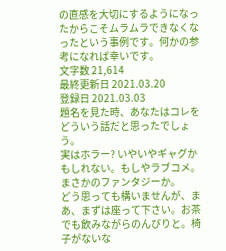の直感を大切にするようになったからこそムラムラできなくなったという事例です。何かの参考になれば幸いです。
文字数 21,614
最終更新日 2021.03.20
登録日 2021.03.03
題名を見た時、あなたはコレをどういう話だと思ったでしょう。
実はホラー? いやいやギャグかもしれない。もしやラブコメ。まさかのファンタジーか。
どう思っても構いませんが、まあ、まずは座って下さい。お茶でも飲みながらのんびりと。椅子がないな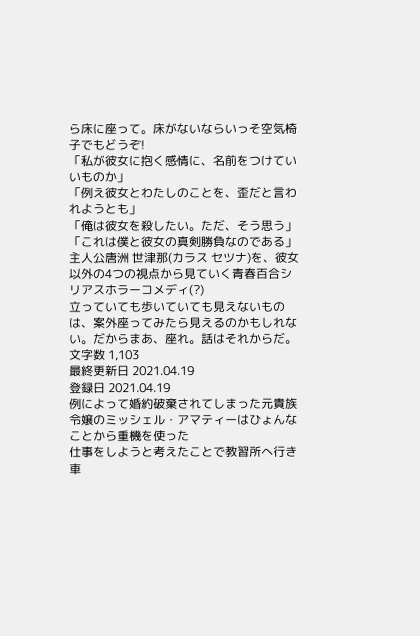ら床に座って。床がないならいっそ空気椅子でもどうぞ!
「私が彼女に抱く感情に、名前をつけていいものか」
「例え彼女とわたしのことを、歪だと言われようとも」
「俺は彼女を殺したい。ただ、そう思う」
「これは僕と彼女の真剣勝負なのである」
主人公唐洲 世津那(カラス セツナ)を、彼女以外の4つの視点から見ていく青春百合シリアスホラーコメディ(?)
立っていても歩いていても見えないものは、案外座ってみたら見えるのかもしれない。だからまあ、座れ。話はそれからだ。
文字数 1,103
最終更新日 2021.04.19
登録日 2021.04.19
例によって婚約破棄されてしまった元貴族令嬢のミッシェル・アマティーはひょんなことから重機を使った
仕事をしようと考えたことで教習所へ行き車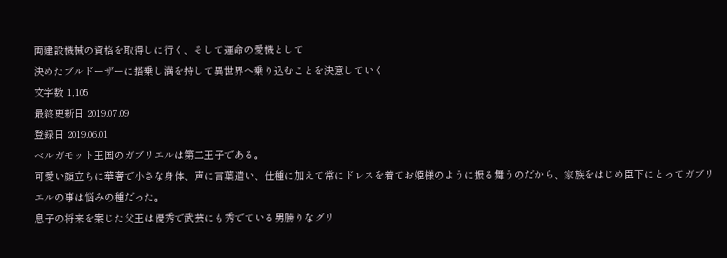両建設機械の資格を取得しに行く、そして運命の愛機として
決めたブルドーザーに搭乗し満を持して異世界へ乗り込むことを決意していく
文字数 1,105
最終更新日 2019.07.09
登録日 2019.06.01
ベルガモット王国のガブリエルは第二王子である。
可愛い顔立ちに華奢で小さな身体、声に言葉遣い、仕種に加えて常にドレスを着てお姫様のように振る舞うのだから、家族をはじめ臣下にとってガブリエルの事は悩みの種だった。
息子の将来を案じた父王は優秀で武芸にも秀でている男勝りなグリ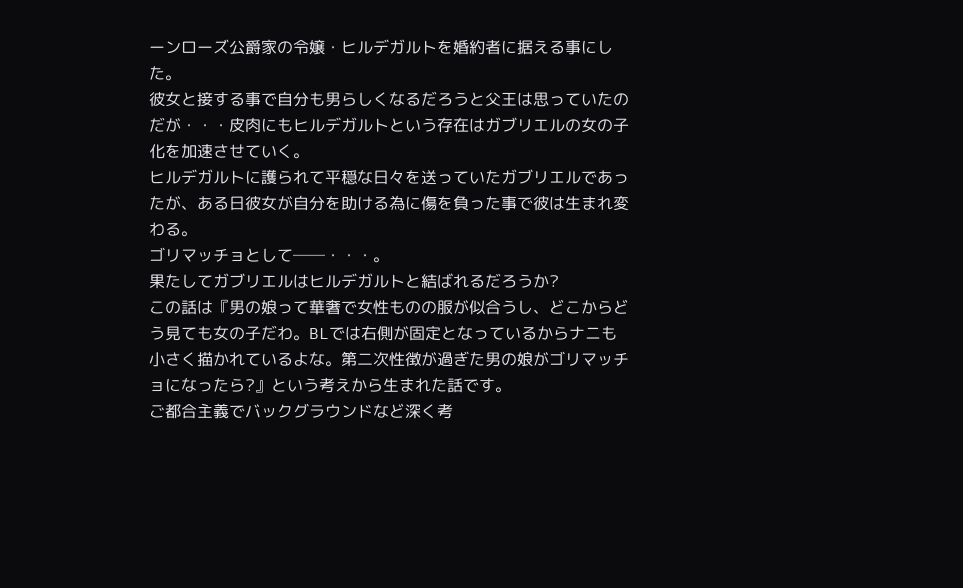ーンローズ公爵家の令嬢・ヒルデガルトを婚約者に据える事にした。
彼女と接する事で自分も男らしくなるだろうと父王は思っていたのだが・・・皮肉にもヒルデガルトという存在はガブリエルの女の子化を加速させていく。
ヒルデガルトに護られて平穏な日々を送っていたガブリエルであったが、ある日彼女が自分を助ける為に傷を負った事で彼は生まれ変わる。
ゴリマッチョとして──・・・。
果たしてガブリエルはヒルデガルトと結ばれるだろうか?
この話は『男の娘って華奢で女性ものの服が似合うし、どこからどう見ても女の子だわ。BLでは右側が固定となっているからナニも小さく描かれているよな。第二次性徴が過ぎた男の娘がゴリマッチョになったら?』という考えから生まれた話です。
ご都合主義でバックグラウンドなど深く考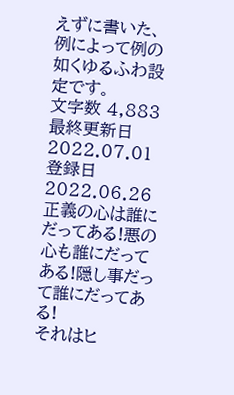えずに書いた、例によって例の如くゆるふわ設定です。
文字数 4,883
最終更新日 2022.07.01
登録日 2022.06.26
正義の心は誰にだってある!悪の心も誰にだってある!隠し事だって誰にだってある!
それはヒ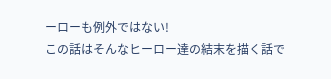ーローも例外ではない!
この話はそんなヒーロー達の結末を描く話で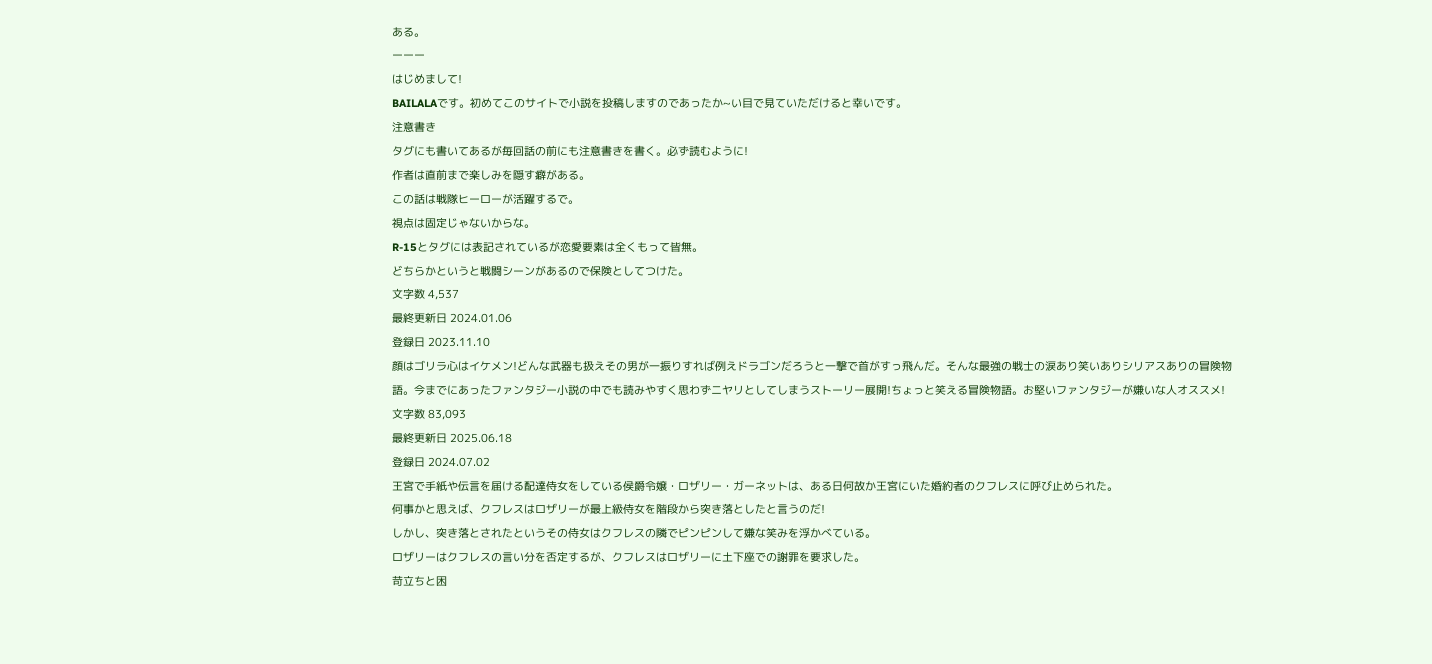ある。
ーーー
はじめまして!
BAILALAです。初めてこのサイトで小説を投稿しますのであったか~い目で見ていただけると幸いです。
注意書き
タグにも書いてあるが毎回話の前にも注意書きを書く。必ず読むように!
作者は直前まで楽しみを隠す癖がある。
この話は戦隊ヒーローが活躍するで。
視点は固定じゃないからな。
R-15とタグには表記されているが恋愛要素は全くもって皆無。
どちらかというと戦闘シーンがあるので保険としてつけた。
文字数 4,537
最終更新日 2024.01.06
登録日 2023.11.10
顔はゴリラ心はイケメン!どんな武器も扱えその男が一振りすれば例えドラゴンだろうと一撃で首がすっ飛んだ。そんな最強の戦士の涙あり笑いありシリアスありの冒険物語。今までにあったファンタジー小説の中でも読みやすく思わずニヤリとしてしまうストーリー展開!ちょっと笑える冒険物語。お堅いファンタジーが嫌いな人オススメ!
文字数 83,093
最終更新日 2025.06.18
登録日 2024.07.02
王宮で手紙や伝言を届ける配達侍女をしている侯爵令嬢・ロザリー・ガーネットは、ある日何故か王宮にいた婚約者のクフレスに呼び止められた。
何事かと思えば、クフレスはロザリーが最上級侍女を階段から突き落としたと言うのだ!
しかし、突き落とされたというその侍女はクフレスの隣でピンピンして嫌な笑みを浮かべている。
ロザリーはクフレスの言い分を否定するが、クフレスはロザリーに土下座での謝罪を要求した。
苛立ちと困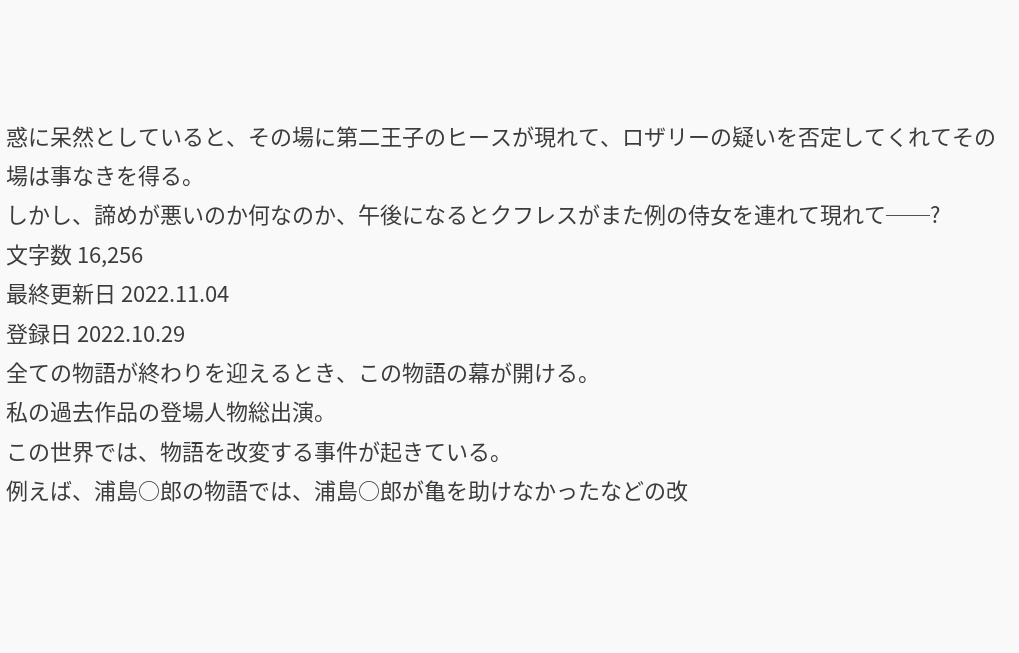惑に呆然としていると、その場に第二王子のヒースが現れて、ロザリーの疑いを否定してくれてその場は事なきを得る。
しかし、諦めが悪いのか何なのか、午後になるとクフレスがまた例の侍女を連れて現れて──?
文字数 16,256
最終更新日 2022.11.04
登録日 2022.10.29
全ての物語が終わりを迎えるとき、この物語の幕が開ける。
私の過去作品の登場人物総出演。
この世界では、物語を改変する事件が起きている。
例えば、浦島○郎の物語では、浦島○郎が亀を助けなかったなどの改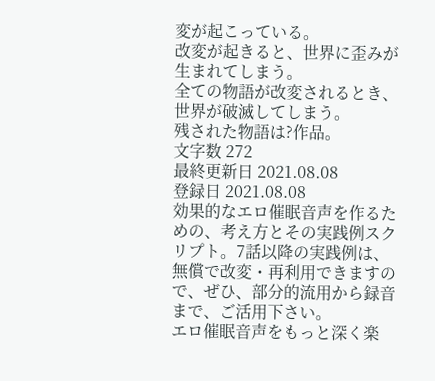変が起こっている。
改変が起きると、世界に歪みが生まれてしまう。
全ての物語が改変されるとき、世界が破滅してしまう。
残された物語は?作品。
文字数 272
最終更新日 2021.08.08
登録日 2021.08.08
効果的なエロ催眠音声を作るための、考え方とその実践例スクリプト。7話以降の実践例は、無償で改変・再利用できますので、ぜひ、部分的流用から録音まで、ご活用下さい。
エロ催眠音声をもっと深く楽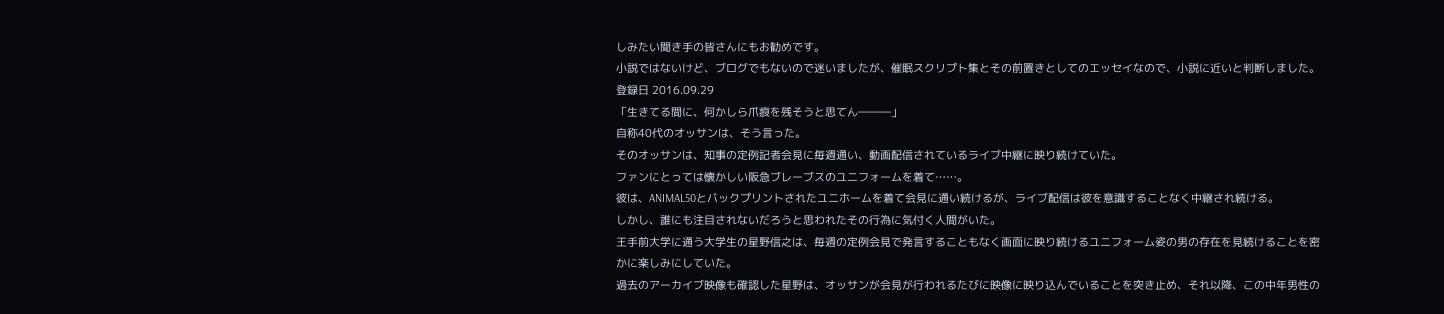しみたい聞き手の皆さんにもお勧めです。
小説ではないけど、ブログでもないので迷いましたが、催眠スクリプト集とその前置きとしてのエッセイなので、小説に近いと判断しました。
登録日 2016.09.29
「生きてる間に、何かしら爪痕を残そうと思てん―――」
自称40代のオッサンは、そう言った。
そのオッサンは、知事の定例記者会見に毎週通い、動画配信されているライブ中継に映り続けていた。
ファンにとっては懐かしい阪急ブレーブスのユニフォームを着て……。
彼は、ANIMAL50とバックプリントされたユニホームを着て会見に通い続けるが、ライブ配信は彼を意識することなく中継され続ける。
しかし、誰にも注目されないだろうと思われたその行為に気付く人間がいた。
王手前大学に通う大学生の星野信之は、毎週の定例会見で発言することもなく画面に映り続けるユニフォーム姿の男の存在を見続けることを密かに楽しみにしていた。
過去のアーカイブ映像も確認した星野は、オッサンが会見が行われるたびに映像に映り込んでいることを突き止め、それ以降、この中年男性の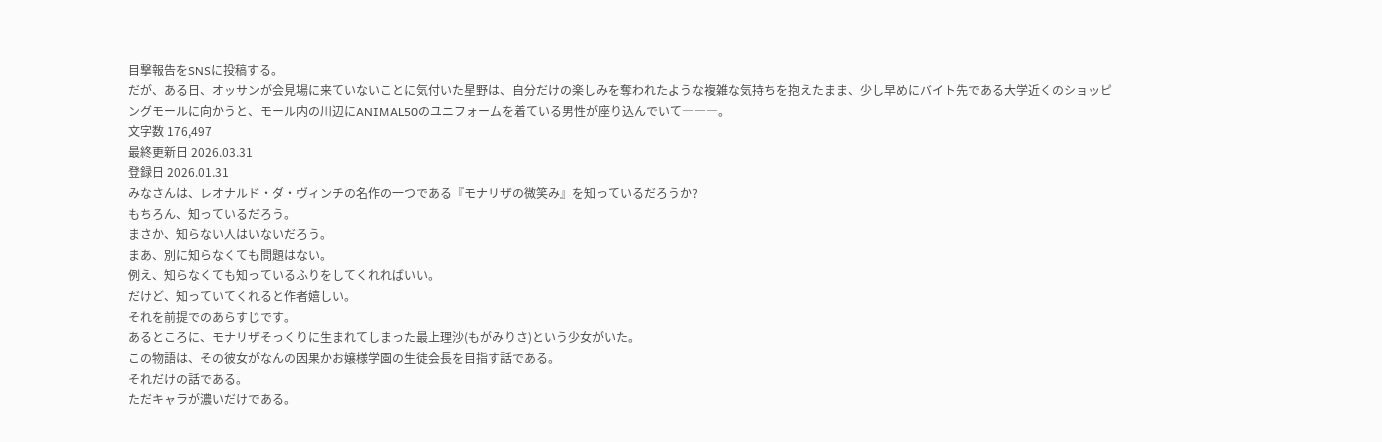目撃報告をSNSに投稿する。
だが、ある日、オッサンが会見場に来ていないことに気付いた星野は、自分だけの楽しみを奪われたような複雑な気持ちを抱えたまま、少し早めにバイト先である大学近くのショッピングモールに向かうと、モール内の川辺にANIMAL50のユニフォームを着ている男性が座り込んでいて―――。
文字数 176,497
最終更新日 2026.03.31
登録日 2026.01.31
みなさんは、レオナルド・ダ・ヴィンチの名作の一つである『モナリザの微笑み』を知っているだろうか?
もちろん、知っているだろう。
まさか、知らない人はいないだろう。
まあ、別に知らなくても問題はない。
例え、知らなくても知っているふりをしてくれればいい。
だけど、知っていてくれると作者嬉しい。
それを前提でのあらすじです。
あるところに、モナリザそっくりに生まれてしまった最上理沙(もがみりさ)という少女がいた。
この物語は、その彼女がなんの因果かお嬢様学園の生徒会長を目指す話である。
それだけの話である。
ただキャラが濃いだけである。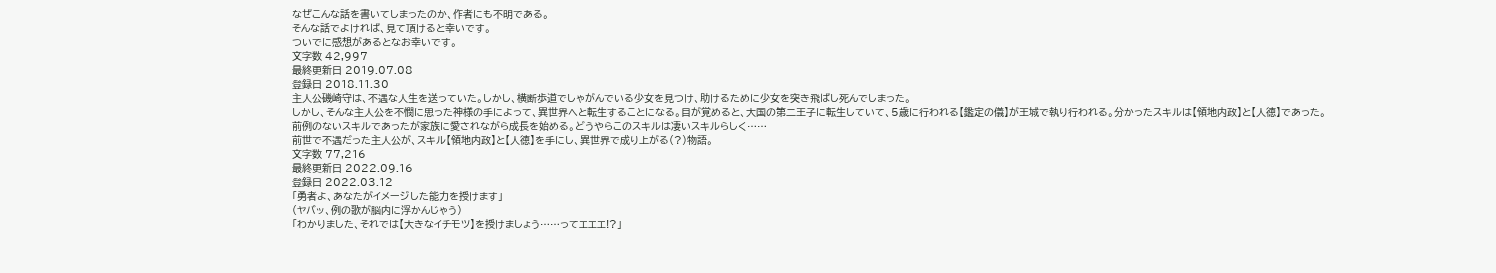なぜこんな話を書いてしまったのか、作者にも不明である。
そんな話でよければ、見て頂けると幸いです。
ついでに感想があるとなお幸いです。
文字数 42,997
最終更新日 2019.07.08
登録日 2018.11.30
主人公磯崎守は、不遇な人生を送っていた。しかし、横断歩道でしゃがんでいる少女を見つけ、助けるために少女を突き飛ばし死んでしまった。
しかし、そんな主人公を不憫に思った神様の手によって、異世界へと転生することになる。目が覚めると、大国の第二王子に転生していて、5歳に行われる【鑑定の儀】が王城で執り行われる。分かったスキルは【領地内政】と【人徳】であった。
前例のないスキルであったが家族に愛されながら成長を始める。どうやらこのスキルは凄いスキルらしく……
前世で不遇だった主人公が、スキル【領地内政】と【人徳】を手にし、異世界で成り上がる(?)物語。
文字数 77,216
最終更新日 2022.09.16
登録日 2022.03.12
「勇者よ、あなたがイメージした能力を授けます」
(ヤバッ、例の歌が脳内に浮かんじゃう)
「わかりました、それでは【大きなイチモツ】を授けましょう……ってエエエ!?」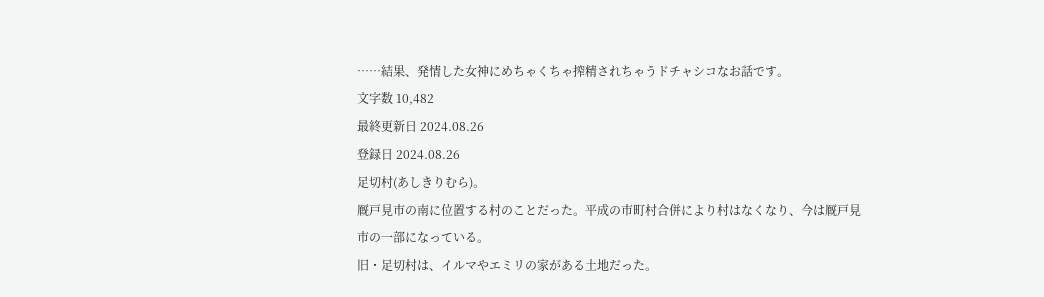……結果、発情した女神にめちゃくちゃ搾精されちゃうドチャシコなお話です。
文字数 10,482
最終更新日 2024.08.26
登録日 2024.08.26
足切村(あしきりむら)。
厩戸見市の南に位置する村のことだった。平成の市町村合併により村はなくなり、今は厩戸見市の一部になっている。
旧・足切村は、イルマやエミリの家がある土地だった。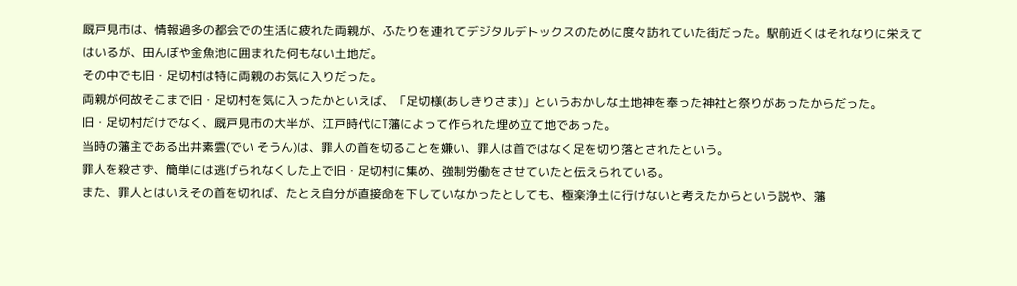厩戸見市は、情報過多の都会での生活に疲れた両親が、ふたりを連れてデジタルデトックスのために度々訪れていた街だった。駅前近くはそれなりに栄えてはいるが、田んぼや金魚池に囲まれた何もない土地だ。
その中でも旧・足切村は特に両親のお気に入りだった。
両親が何故そこまで旧・足切村を気に入ったかといえば、「足切様(あしきりさま)」というおかしな土地神を奉った神社と祭りがあったからだった。
旧・足切村だけでなく、厩戸見市の大半が、江戸時代にT藩によって作られた埋め立て地であった。
当時の藩主である出井素雲(でい そうん)は、罪人の首を切ることを嫌い、罪人は首ではなく足を切り落とされたという。
罪人を殺さず、簡単には逃げられなくした上で旧・足切村に集め、強制労働をさせていたと伝えられている。
また、罪人とはいえその首を切れば、たとえ自分が直接命を下していなかったとしても、極楽浄土に行けないと考えたからという説や、藩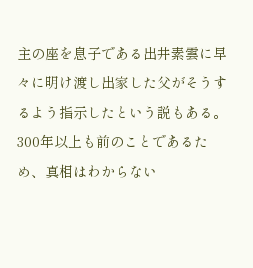主の座を息子である出井素雲に早々に明け渡し出家した父がそうするよう指示したという説もある。
300年以上も前のことであるため、真相はわからない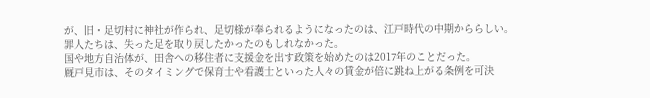が、旧・足切村に神社が作られ、足切様が奉られるようになったのは、江戸時代の中期かららしい。
罪人たちは、失った足を取り戻したかったのもしれなかった。
国や地方自治体が、田舎への移住者に支援金を出す政策を始めたのは2017年のことだった。
厩戸見市は、そのタイミングで保育士や看護士といった人々の賃金が倍に跳ね上がる条例を可決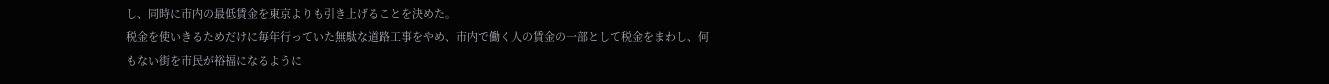し、同時に市内の最低賃金を東京よりも引き上げることを決めた。
税金を使いきるためだけに毎年行っていた無駄な道路工事をやめ、市内で働く人の賃金の一部として税金をまわし、何もない街を市民が裕福になるように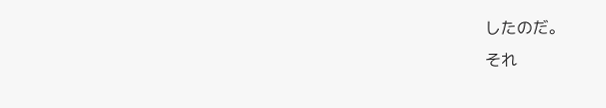したのだ。
それ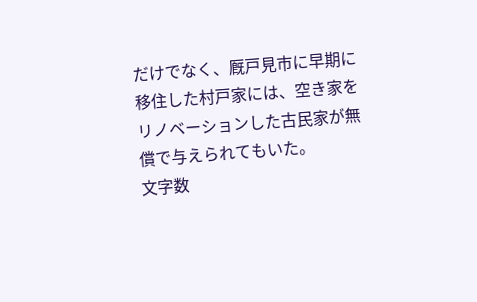だけでなく、厩戸見市に早期に移住した村戸家には、空き家をリノベーションした古民家が無償で与えられてもいた。
文字数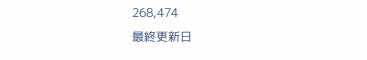268,474
最終更新日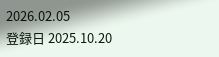2026.02.05
登録日 2025.10.20